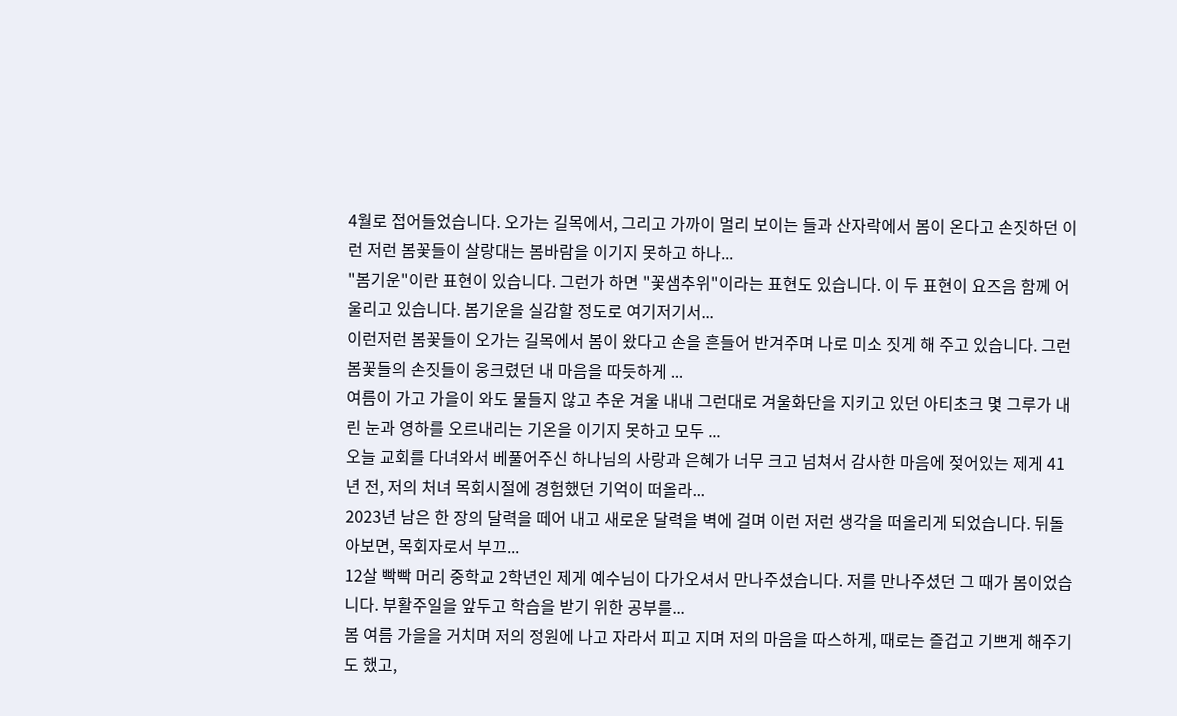4월로 접어들었습니다. 오가는 길목에서, 그리고 가까이 멀리 보이는 들과 산자락에서 봄이 온다고 손짓하던 이런 저런 봄꽃들이 살랑대는 봄바람을 이기지 못하고 하나...
"봄기운"이란 표현이 있습니다. 그런가 하면 "꽃샘추위"이라는 표현도 있습니다. 이 두 표현이 요즈음 함께 어울리고 있습니다. 봄기운을 실감할 정도로 여기저기서...
이런저런 봄꽃들이 오가는 길목에서 봄이 왔다고 손을 흔들어 반겨주며 나로 미소 짓게 해 주고 있습니다. 그런 봄꽃들의 손짓들이 웅크렸던 내 마음을 따듯하게 ...
여름이 가고 가을이 와도 물들지 않고 추운 겨울 내내 그런대로 겨울화단을 지키고 있던 아티초크 몇 그루가 내린 눈과 영하를 오르내리는 기온을 이기지 못하고 모두 ...
오늘 교회를 다녀와서 베풀어주신 하나님의 사랑과 은혜가 너무 크고 넘쳐서 감사한 마음에 젖어있는 제게 41년 전, 저의 처녀 목회시절에 경험했던 기억이 떠올라...
2023년 남은 한 장의 달력을 떼어 내고 새로운 달력을 벽에 걸며 이런 저런 생각을 떠올리게 되었습니다. 뒤돌아보면, 목회자로서 부끄...
12살 빡빡 머리 중학교 2학년인 제게 예수님이 다가오셔서 만나주셨습니다. 저를 만나주셨던 그 때가 봄이었습니다. 부활주일을 앞두고 학습을 받기 위한 공부를...
봄 여름 가을을 거치며 저의 정원에 나고 자라서 피고 지며 저의 마음을 따스하게, 때로는 즐겁고 기쁘게 해주기도 했고,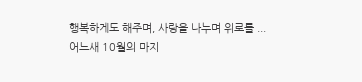행복하게도 해주며, 사랑을 나누며 위로를 ...
어느새 10월의 마지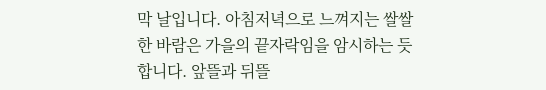막 날입니다. 아침저녁으로 느껴지는 쌀쌀한 바람은 가을의 끝자락임을 암시하는 듯합니다. 앞뜰과 뒤뜰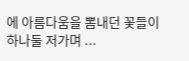에 아름다움을 뽐내던 꽃들이 하나둘 저가며 ...